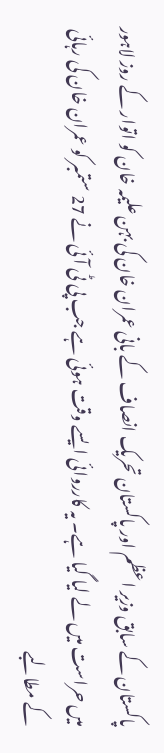پاکستان کے سابق وزیر اعظم اور پاکستان تحریک انصاف کے بانی عمران خان کی بہن علیمہ خان کو اتوار کے روز لاہور میں حراست میں لے لیا گیا ہے۔ یہ کارروائی ایسے وقت ہوئی ہے جب پی ٹی آئی نے 27 ستمبر کو عمران خان کی رہائی کے مطالبے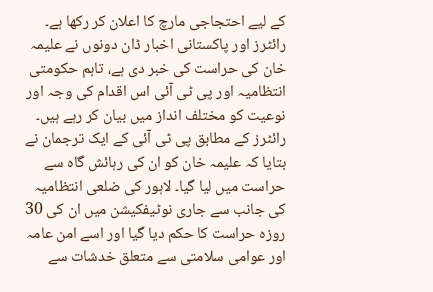کے لیے احتجاجی مارچ کا اعلان کر رکھا ہے۔ رائٹرز اور پاکستانی اخبار ڈان دونوں نے علیمہ خان کی حراست کی خبر دی ہے، تاہم حکومتی انتظامیہ اور پی ٹی آئی اس اقدام کی وجہ اور نوعیت کو مختلف انداز میں بیان کر رہے ہیں۔
رائٹرز کے مطابق پی ٹی آئی کے ایک ترجمان نے بتایا کہ علیمہ خان کو ان کی رہائش گاہ سے حراست میں لیا گیا۔ لاہور کی ضلعی انتظامیہ کی جانب سے جاری نوٹیفکیشن میں ان کی 30 روزہ حراست کا حکم دیا گیا اور اسے امن عامہ اور عوامی سلامتی سے متعلق خدشات سے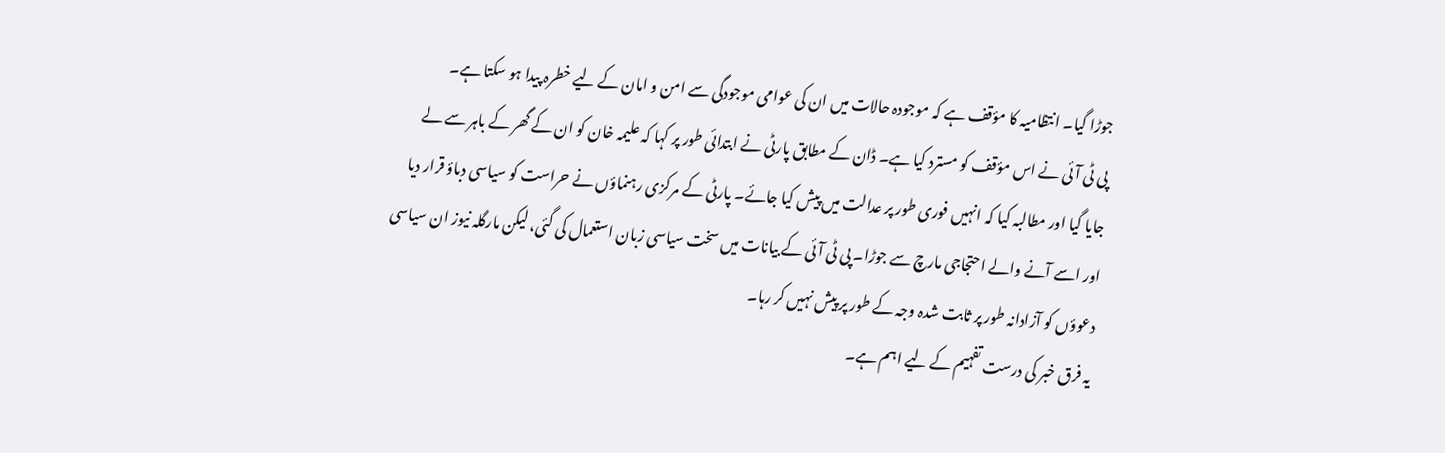جوڑا گیا۔ انتظامیہ کا مؤقف ہے کہ موجودہ حالات میں ان کی عوامی موجودگی سے امن و امان کے لیے خطرہ پیدا ہو سکتا ہے۔
پی ٹی آئی نے اس مؤقف کو مسترد کیا ہے۔ ڈان کے مطابق پارٹی نے ابتدائی طور پر کہا کہ علیمہ خان کو ان کے گھر کے باہر سے لے جایا گیا اور مطالبہ کیا کہ انہیں فوری طور پر عدالت میں پیش کیا جائے۔ پارٹی کے مرکزی رہنماؤں نے حراست کو سیاسی دباؤ قرار دیا اور اسے آنے والے احتجاجی مارچ سے جوڑا۔ پی ٹی آئی کے بیانات میں سخت سیاسی زبان استعمال کی گئی، لیکن مارگلہ نیوز ان سیاسی دعوؤں کو آزادانہ طور پر ثابت شدہ وجہ کے طور پر پیش نہیں کر رہا۔
یہ فرق خبر کی درست تفہیم کے لیے اہم ہے۔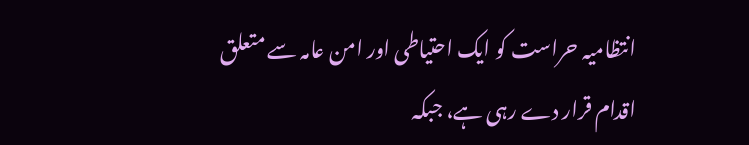انتظامیہ حراست کو ایک احتیاطی اور امن عامہ سے متعلق اقدام قرار دے رہی ہے، جبکہ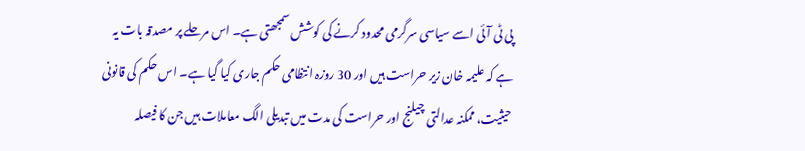پی ٹی آئی اسے سیاسی سرگرمی محدود کرنے کی کوشش سمجھتی ہے۔ اس مرحلے پر مصدقہ بات یہ ہے کہ علیمہ خان زیر حراست ہیں اور 30 روزہ انتظامی حکم جاری کیا گیا ہے۔ اس حکم کی قانونی حیثیت، ممکنہ عدالتی چیلنج اور حراست کی مدت میں تبدیلی الگ معاملات ہیں جن کا فیصلہ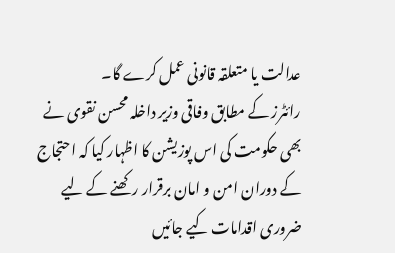عدالت یا متعلقہ قانونی عمل کرے گا۔
رائٹرز کے مطابق وفاقی وزیر داخلہ محسن نقوی نے بھی حکومت کی اس پوزیشن کا اظہار کیا کہ احتجاج کے دوران امن و امان برقرار رکھنے کے لیے ضروری اقدامات کیے جائیں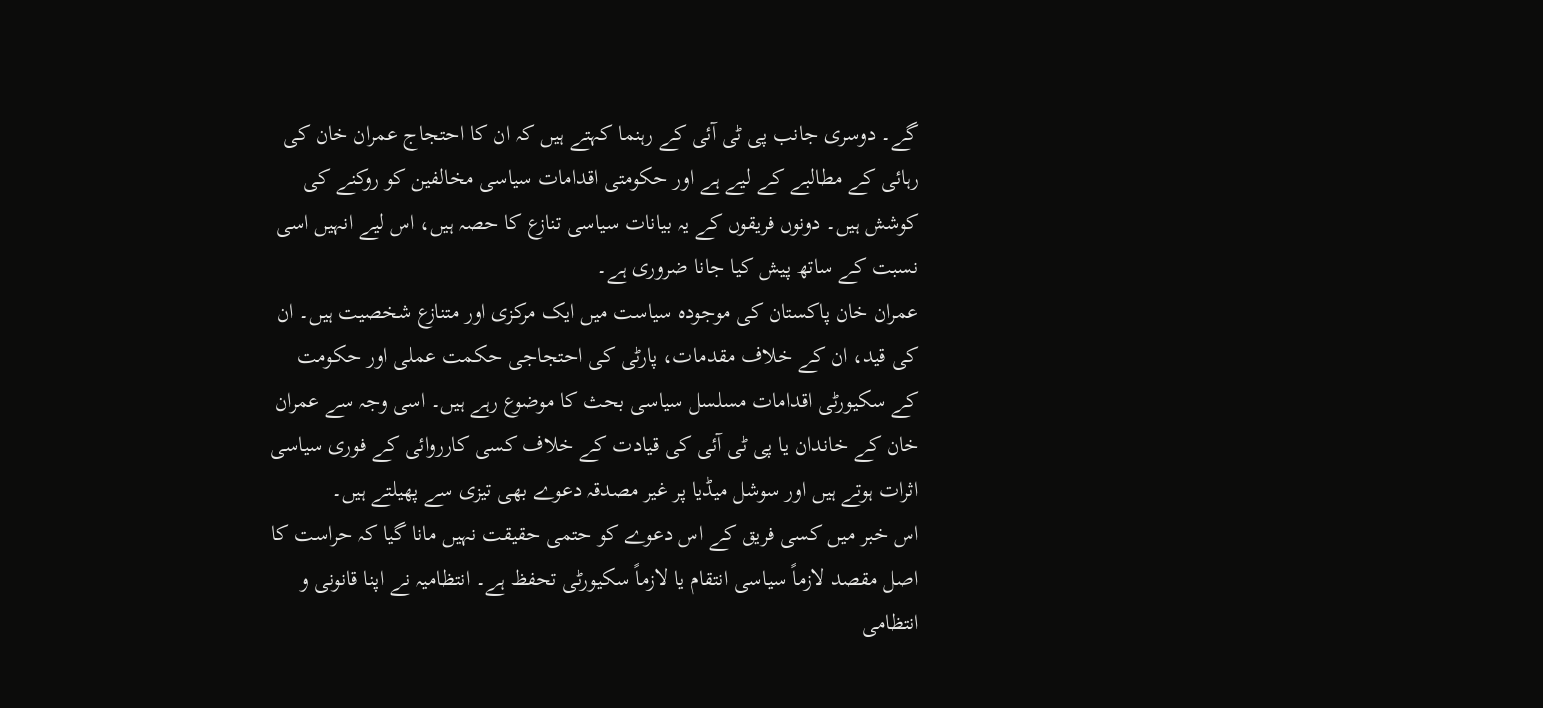گے۔ دوسری جانب پی ٹی آئی کے رہنما کہتے ہیں کہ ان کا احتجاج عمران خان کی رہائی کے مطالبے کے لیے ہے اور حکومتی اقدامات سیاسی مخالفین کو روکنے کی کوشش ہیں۔ دونوں فریقوں کے یہ بیانات سیاسی تنازع کا حصہ ہیں، اس لیے انہیں اسی نسبت کے ساتھ پیش کیا جانا ضروری ہے۔
عمران خان پاکستان کی موجودہ سیاست میں ایک مرکزی اور متنازع شخصیت ہیں۔ ان کی قید، ان کے خلاف مقدمات، پارٹی کی احتجاجی حکمت عملی اور حکومت کے سکیورٹی اقدامات مسلسل سیاسی بحث کا موضوع رہے ہیں۔ اسی وجہ سے عمران خان کے خاندان یا پی ٹی آئی کی قیادت کے خلاف کسی کارروائی کے فوری سیاسی اثرات ہوتے ہیں اور سوشل میڈیا پر غیر مصدقہ دعوے بھی تیزی سے پھیلتے ہیں۔
اس خبر میں کسی فریق کے اس دعوے کو حتمی حقیقت نہیں مانا گیا کہ حراست کا اصل مقصد لازماً سیاسی انتقام یا لازماً سکیورٹی تحفظ ہے۔ انتظامیہ نے اپنا قانونی و انتظامی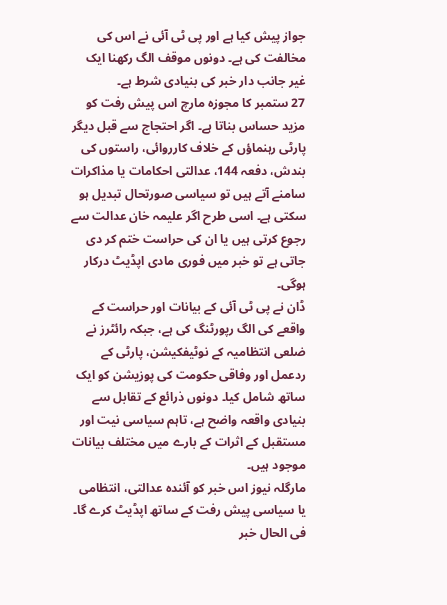جواز پیش کیا ہے اور پی ٹی آئی نے اس کی مخالفت کی ہے۔ دونوں موقف الگ رکھنا ایک غیر جانب دار خبر کی بنیادی شرط ہے۔
27 ستمبر کا مجوزہ مارچ اس پیش رفت کو مزید حساس بناتا ہے۔ اگر احتجاج سے قبل دیگر پارٹی رہنماؤں کے خلاف کارروائی، راستوں کی بندش، دفعہ 144، عدالتی احکامات یا مذاکرات سامنے آتے ہیں تو سیاسی صورتحال تبدیل ہو سکتی ہے۔ اسی طرح اگر علیمہ خان عدالت سے رجوع کرتی ہیں یا ان کی حراست ختم کر دی جاتی ہے تو خبر میں فوری مادی اپڈیٹ درکار ہوگی۔
ڈان نے پی ٹی آئی کے بیانات اور حراست کے واقعے کی الگ رپورٹنگ کی ہے، جبکہ رائٹرز نے ضلعی انتظامیہ کے نوٹیفکیشن، پارٹی کے ردعمل اور وفاقی حکومت کی پوزیشن کو ایک ساتھ شامل کیا۔ دونوں ذرائع کے تقابل سے بنیادی واقعہ واضح ہے، تاہم سیاسی نیت اور مستقبل کے اثرات کے بارے میں مختلف بیانات موجود ہیں۔
مارگلہ نیوز اس خبر کو آئندہ عدالتی، انتظامی یا سیاسی پیش رفت کے ساتھ اپڈیٹ کرے گا۔ فی الحال خبر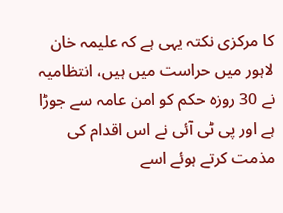کا مرکزی نکتہ یہی ہے کہ علیمہ خان لاہور میں حراست میں ہیں، انتظامیہ نے 30 روزہ حکم کو امن عامہ سے جوڑا ہے اور پی ٹی آئی نے اس اقدام کی مذمت کرتے ہوئے اسے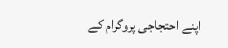اپنے احتجاجی پروگرام کے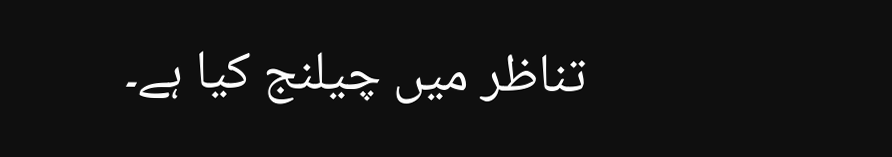تناظر میں چیلنج کیا ہے۔